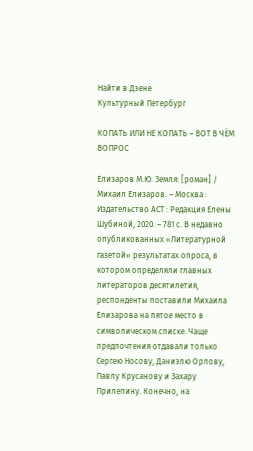Найти в Дзене
Культурный Петербург

КОПАТЬ ИЛИ НЕ КОПАТЬ – ВОТ В ЧЁМ ВОПРОС

Елизаров М.Ю. Земля: [роман] / Михаил Елизаров. – Москва : Издательство АСТ : Редакция Елены Шубиной, 2020. – 781 с. В недавно опубликованных «Литературной газетой» результатах опроса, в котором определяли главных литераторов десятилетия, респонденты поставили Михаила Елизарова на пятое место в символическом списке. Чаще предпочтения отдавали только Сергею Носову, Даниэлю Орлову, Павлу Крусанову и Захару Прилепину. Конечно, на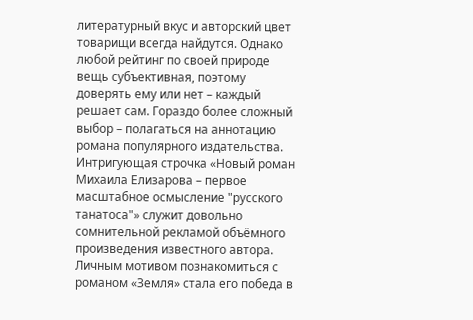литературный вкус и авторский цвет товарищи всегда найдутся. Однако любой рейтинг по своей природе вещь субъективная, поэтому доверять ему или нет – каждый решает сам. Гораздо более сложный выбор – полагаться на аннотацию романа популярного издательства. Интригующая строчка «Новый роман Михаила Елизарова – первое масштабное осмысление "русского танатоса"» служит довольно сомнительной рекламой объёмного произведения известного автора. Личным мотивом познакомиться с романом «Земля» стала его победа в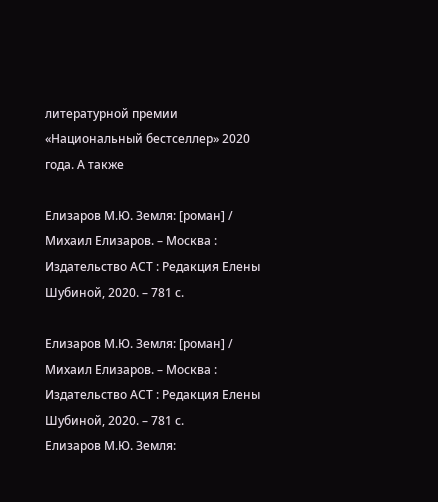литературной премии «Национальный бестселлер» 2020 года. А также

Елизаров М.Ю. Земля: [роман] / Михаил Елизаров. – Москва : Издательство АСТ : Редакция Елены Шубиной, 2020. – 781 с.

Елизаров М.Ю. Земля: [роман] / Михаил Елизаров. – Москва : Издательство АСТ : Редакция Елены Шубиной, 2020. – 781 с.
Елизаров М.Ю. Земля: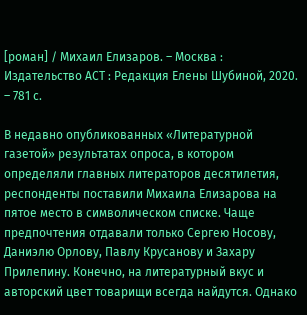[роман] / Михаил Елизаров. – Москва : Издательство АСТ : Редакция Елены Шубиной, 2020. – 781 с.

В недавно опубликованных «Литературной газетой» результатах опроса, в котором определяли главных литераторов десятилетия, респонденты поставили Михаила Елизарова на пятое место в символическом списке. Чаще предпочтения отдавали только Сергею Носову, Даниэлю Орлову, Павлу Крусанову и Захару Прилепину. Конечно, на литературный вкус и авторский цвет товарищи всегда найдутся. Однако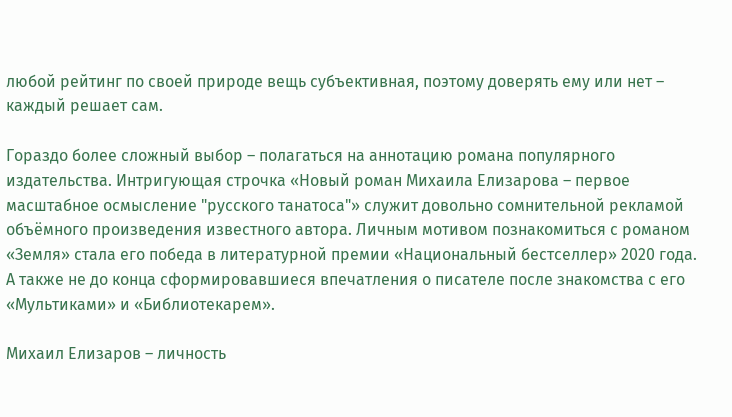любой рейтинг по своей природе вещь субъективная, поэтому доверять ему или нет – каждый решает сам.

Гораздо более сложный выбор – полагаться на аннотацию романа популярного издательства. Интригующая строчка «Новый роман Михаила Елизарова – первое масштабное осмысление "русского танатоса"» служит довольно сомнительной рекламой объёмного произведения известного автора. Личным мотивом познакомиться с романом «Земля» стала его победа в литературной премии «Национальный бестселлер» 2020 года. А также не до конца сформировавшиеся впечатления о писателе после знакомства с его «Мультиками» и «Библиотекарем».

Михаил Елизаров – личность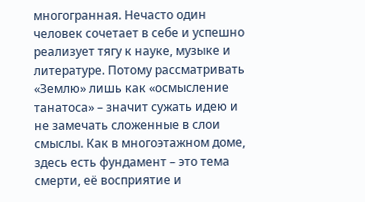многогранная. Нечасто один человек сочетает в себе и успешно реализует тягу к науке, музыке и литературе. Потому рассматривать «Землю» лишь как «осмысление танатоса» – значит сужать идею и не замечать сложенные в слои смыслы. Как в многоэтажном доме, здесь есть фундамент – это тема смерти, её восприятие и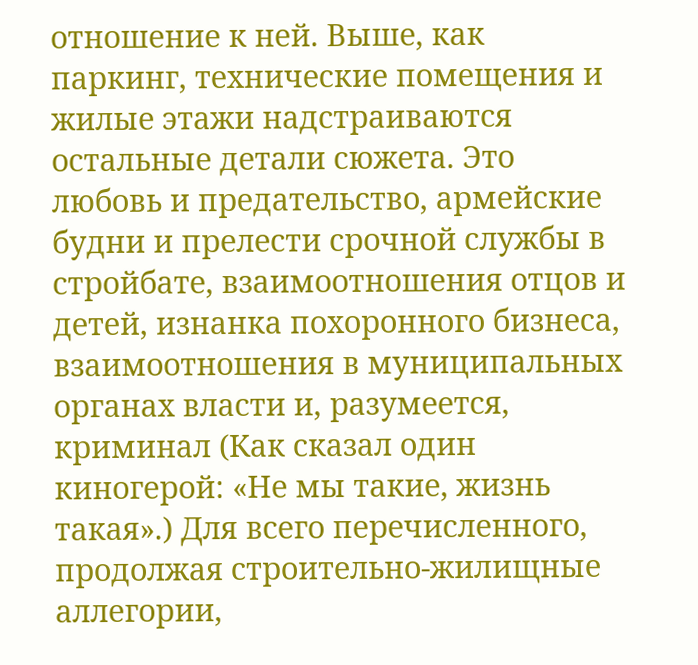отношение к ней. Выше, как паркинг, технические помещения и жилые этажи надстраиваются остальные детали сюжета. Это любовь и предательство, армейские будни и прелести срочной службы в стройбате, взаимоотношения отцов и детей, изнанка похоронного бизнеса, взаимоотношения в муниципальных органах власти и, разумеется, криминал (Как сказал один киногерой: «Не мы такие, жизнь такая».) Для всего перечисленного, продолжая строительно-жилищные аллегории,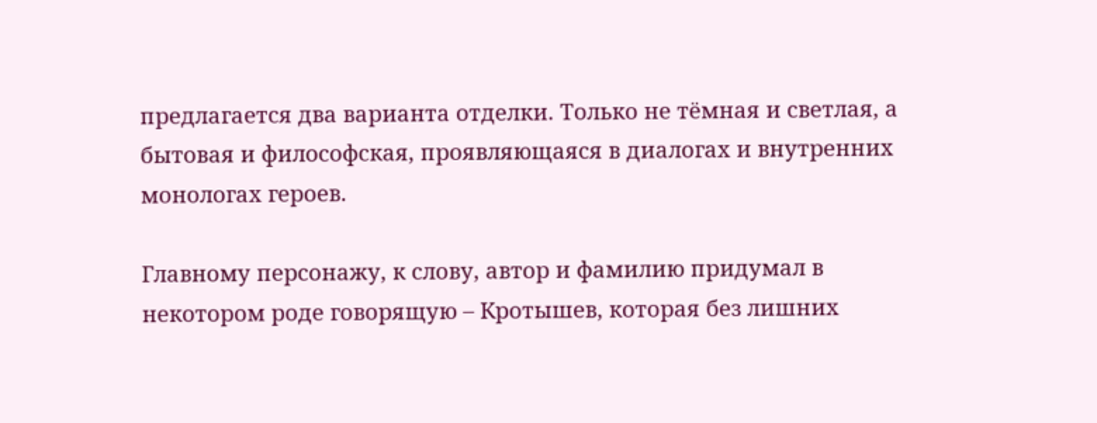предлагается два варианта отделки. Только не тёмная и светлая, а бытовая и философская, проявляющаяся в диалогах и внутренних монологах героев.

Главному персонажу, к слову, автор и фамилию придумал в некотором роде говорящую – Кротышев, которая без лишних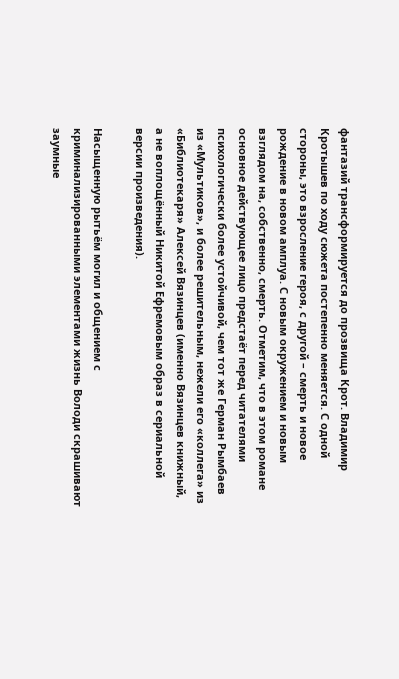фантазий трансформируется до прозвища Крот. Владимир Кротышев по ходу сюжета постепенно меняется. С одной стороны, это взросление героя, с другой – смерть и новое рождение в новом амплуа. С новым окружением и новым взглядом на, собственно, смерть. Отметим, что в этом романе основное действующее лицо предстаёт перед читателями психологически более устойчивой, чем тот же Герман Рымбаев из «Мультиков», и более решительным, нежели его «коллега» из «Библиотекаря» Алексей Вязинцев (именно Вязинцев книжный, а не воплощённый Никитой Ефремовым образ в сериальной версии произведения).

Насыщенную рытьём могил и общением с криминализированными элементами жизнь Володи скрашивают заумные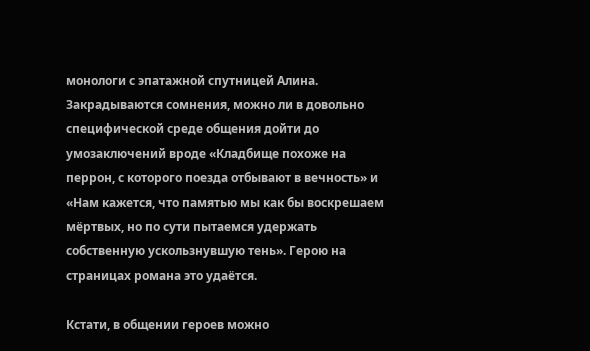монологи с эпатажной спутницей Алина. Закрадываются сомнения, можно ли в довольно специфической среде общения дойти до умозаключений вроде «Кладбище похоже на перрон, с которого поезда отбывают в вечность» и «Нам кажется, что памятью мы как бы воскрешаем мёртвых, но по сути пытаемся удержать собственную ускользнувшую тень». Герою на страницах романа это удаётся.

Кстати, в общении героев можно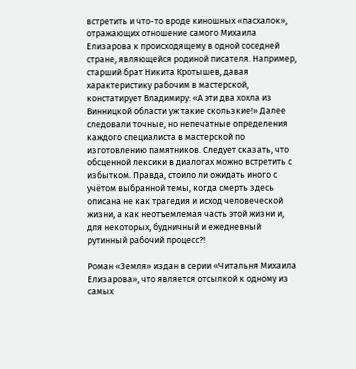встретить и что-то вроде киношных «пасхалок», отражающих отношение самого Михаила Елизарова к происходящему в одной соседней стране, являющейся родиной писателя. Например, старший брат Никита Кротышев, давая характеристику рабочим в мастерской, констатирует Владимиру: «А эти два хохла из Винницкой области уж такие скользкие!» Далее следовали точные, но непечатные определения каждого специалиста в мастерской по изготовлению памятников. Следует сказать, что обсценной лексики в диалогах можно встретить с избытком. Правда, стоило ли ожидать иного с учётом выбранной темы, когда смерть здесь описана не как трагедия и исход человеческой жизни, а как неотъемлемая часть этой жизни и, для некоторых, будничный и ежедневный рутинный рабочий процесс?!

Роман «Земля» издан в серии «Читальня Михаила Елизарова», что является отсылкой к одному из самых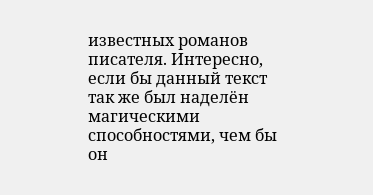известных романов писателя. Интересно, если бы данный текст так же был наделён магическими способностями, чем бы он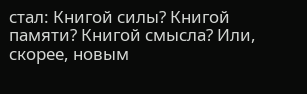стал: Книгой силы? Книгой памяти? Книгой смысла? Или, скорее, новым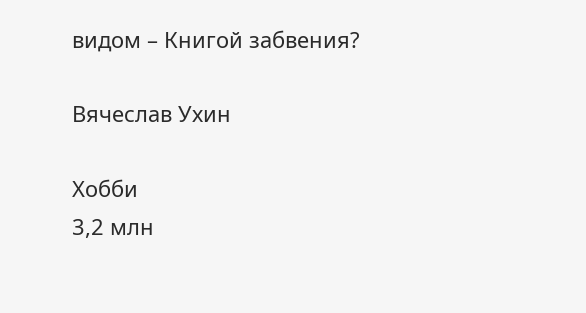видом – Книгой забвения?

Вячеслав Ухин

Хобби
3,2 млн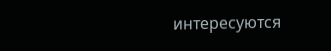интересуются